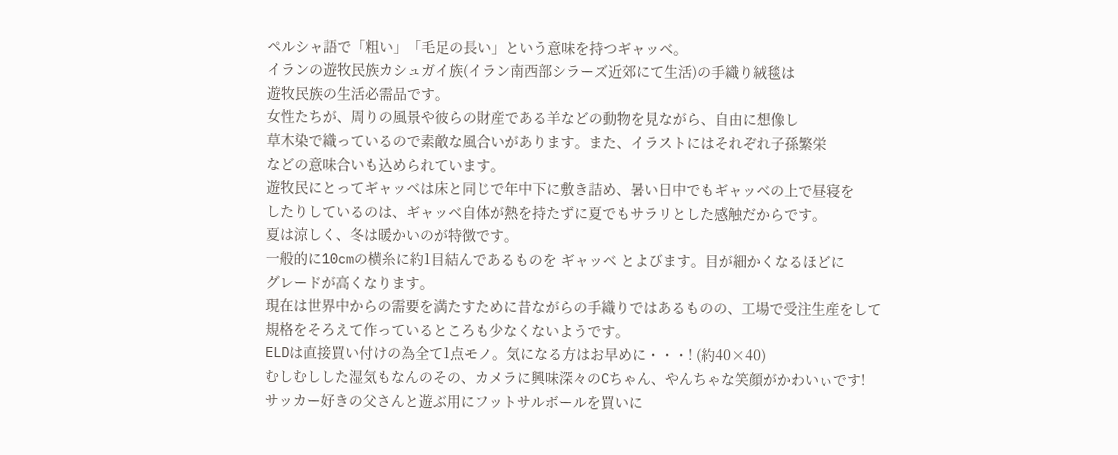ペルシャ語で「粗い」「毛足の長い」という意味を持つギャッベ。
イランの遊牧民族カシュガイ族(イラン南西部シラーズ近郊にて生活)の手織り絨毯は
遊牧民族の生活必需品です。
女性たちが、周りの風景や彼らの財産である羊などの動物を見ながら、自由に想像し
草木染で織っているので素敵な風合いがあります。また、イラストにはそれぞれ子孫繁栄
などの意味合いも込められています。
遊牧民にとってギャッベは床と同じで年中下に敷き詰め、暑い日中でもギャッベの上で昼寝を
したりしているのは、ギャッベ自体が熱を持たずに夏でもサラリとした感触だからです。
夏は涼しく、冬は暖かいのが特徴です。
一般的に10cmの横糸に約1目結んであるものを ギャッベ とよびます。目が細かくなるほどに
グレードが高くなります。
現在は世界中からの需要を満たすために昔ながらの手織りではあるものの、工場で受注生産をして
規格をそろえて作っているところも少なくないようです。
ELDは直接買い付けの為全て1点モノ。気になる方はお早めに・・・! (約40×40)
むしむしした湿気もなんのその、カメラに興味深々のCちゃん、やんちゃな笑顔がかわいぃです!
サッカー好きの父さんと遊ぶ用にフットサルボールを買いに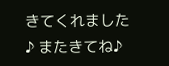きてくれました♪ またきてね♪